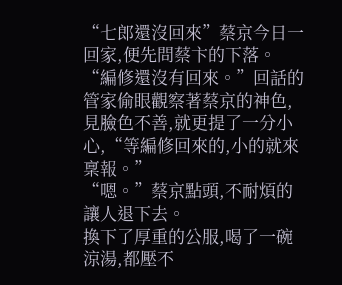“七郎還沒回來”蔡京今日一回家,便先問蔡卞的下落。
“編修還沒有回來。”回話的管家偷眼觀察著蔡京的神色,見臉色不善,就更提了一分小心,“等編修回來的,小的就來稟報。”
“嗯。”蔡京點頭,不耐煩的讓人退下去。
換下了厚重的公服,喝了一碗涼湯,都壓不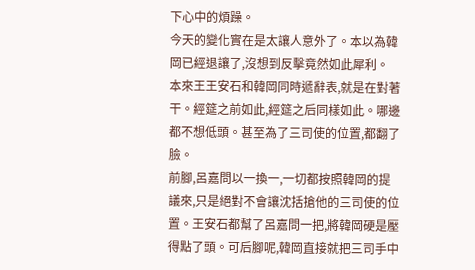下心中的煩躁。
今天的變化實在是太讓人意外了。本以為韓岡已經退讓了,沒想到反擊竟然如此犀利。
本來王王安石和韓岡同時遞辭表,就是在對著干。經筵之前如此,經筵之后同樣如此。哪邊都不想低頭。甚至為了三司使的位置,都翻了臉。
前腳,呂嘉問以一換一,一切都按照韓岡的提議來,只是絕對不會讓沈括搶他的三司使的位置。王安石都幫了呂嘉問一把,將韓岡硬是壓得點了頭。可后腳呢,韓岡直接就把三司手中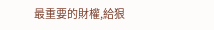最重要的財權,給狠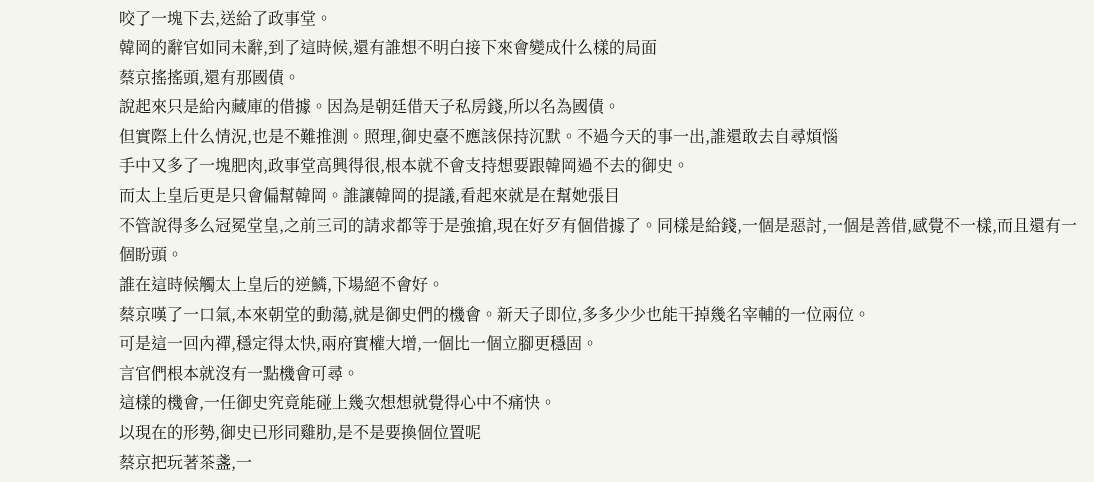咬了一塊下去,送給了政事堂。
韓岡的辭官如同未辭,到了這時候,還有誰想不明白接下來會變成什么樣的局面
蔡京搖搖頭,還有那國債。
說起來只是給內藏庫的借據。因為是朝廷借天子私房錢,所以名為國債。
但實際上什么情況,也是不難推測。照理,御史臺不應該保持沉默。不過今天的事一出,誰還敢去自尋煩惱
手中又多了一塊肥肉,政事堂高興得很,根本就不會支持想要跟韓岡過不去的御史。
而太上皇后更是只會偏幫韓岡。誰讓韓岡的提議,看起來就是在幫她張目
不管說得多么冠冕堂皇,之前三司的請求都等于是強搶,現在好歹有個借據了。同樣是給錢,一個是惡討,一個是善借,感覺不一樣,而且還有一個盼頭。
誰在這時候觸太上皇后的逆鱗,下場絕不會好。
蔡京嘆了一口氣,本來朝堂的動蕩,就是御史們的機會。新天子即位,多多少少也能干掉幾名宰輔的一位兩位。
可是這一回內禪,穩定得太快,兩府實權大增,一個比一個立腳更穩固。
言官們根本就沒有一點機會可尋。
這樣的機會,一任御史究竟能碰上幾次想想就覺得心中不痛快。
以現在的形勢,御史已形同雞肋,是不是要換個位置呢
蔡京把玩著茶盞,一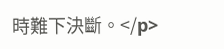時難下決斷。</p>